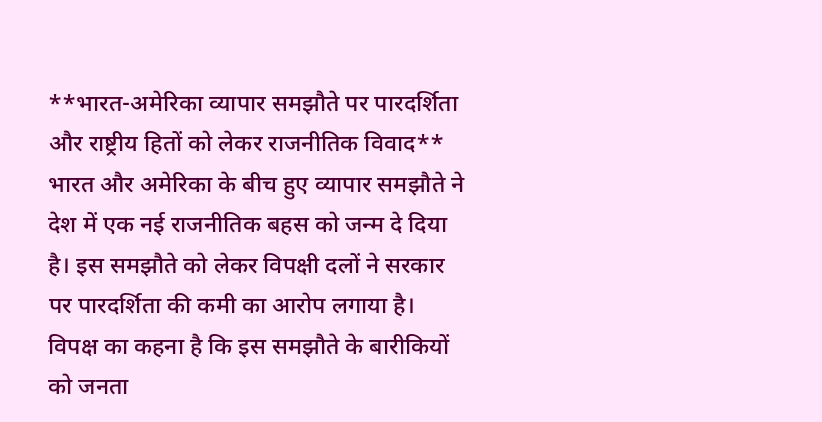**भारत-अमेरिका व्यापार समझौते पर पारदर्शिता और राष्ट्रीय हितों को लेकर राजनीतिक विवाद**
भारत और अमेरिका के बीच हुए व्यापार समझौते ने देश में एक नई राजनीतिक बहस को जन्म दे दिया है। इस समझौते को लेकर विपक्षी दलों ने सरकार पर पारदर्शिता की कमी का आरोप लगाया है। विपक्ष का कहना है कि इस समझौते के बारीकियों को जनता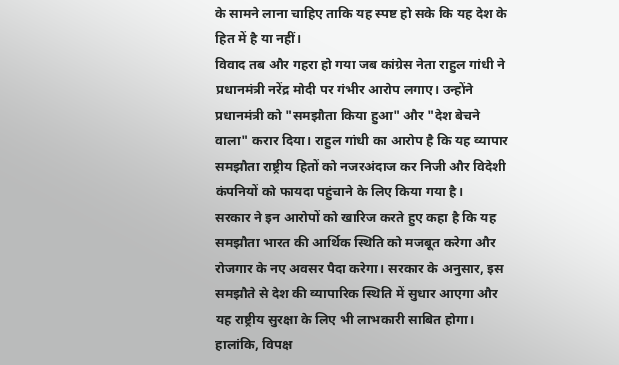के सामने लाना चाहिए ताकि यह स्पष्ट हो सके कि यह देश के हित में है या नहीं।
विवाद तब और गहरा हो गया जब कांग्रेस नेता राहुल गांधी ने प्रधानमंत्री नरेंद्र मोदी पर गंभीर आरोप लगाए। उन्होंने प्रधानमंत्री को "समझौता किया हुआ" और "देश बेचने वाला" करार दिया। राहुल गांधी का आरोप है कि यह व्यापार समझौता राष्ट्रीय हितों को नजरअंदाज कर निजी और विदेशी कंपनियों को फायदा पहुंचाने के लिए किया गया है।
सरकार ने इन आरोपों को खारिज करते हुए कहा है कि यह समझौता भारत की आर्थिक स्थिति को मजबूत करेगा और रोजगार के नए अवसर पैदा करेगा। सरकार के अनुसार, इस समझौते से देश की व्यापारिक स्थिति में सुधार आएगा और यह राष्ट्रीय सुरक्षा के लिए भी लाभकारी साबित होगा। हालांकि, विपक्ष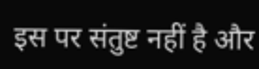इस पर संतुष्ट नहीं है और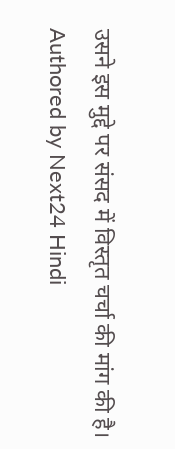उसने इस मुद्दे पर संसद में विस्तृत चर्चा की मांग की है।
Authored by Next24 Hindi